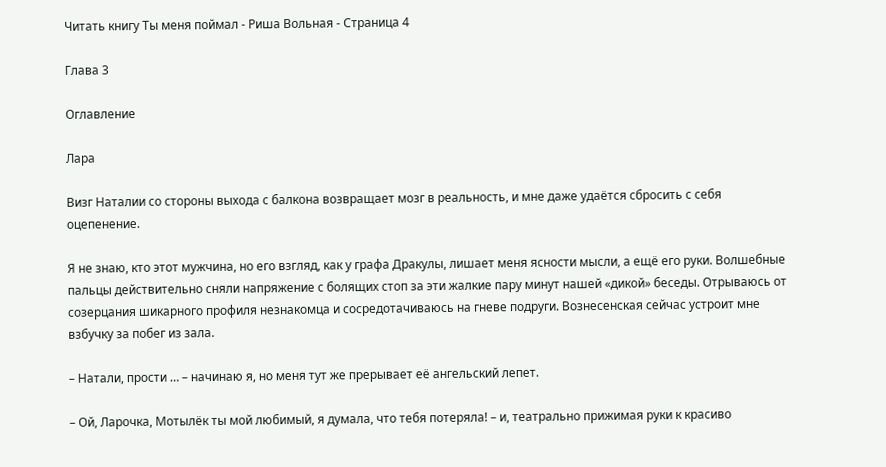Читать книгу Ты меня поймал - Риша Вольная - Страница 4

Глава 3

Оглавление

Лара

Визг Наталии со стороны выхода с балкона возвращает мозг в реальность, и мне даже удаётся сбросить с себя оцепенение.

Я не знаю, кто этот мужчина, но его взгляд, как у графа Дракулы, лишает меня ясности мысли, а ещё его руки. Волшебные пальцы действительно сняли напряжение с болящих стоп за эти жалкие пару минут нашей «дикой» беседы. Отрываюсь от созерцания шикарного профиля незнакомца и сосредотачиваюсь на гневе подруги. Вознесенская сейчас устроит мне взбучку за побег из зала.

– Натали, прости … – начинаю я, но меня тут же прерывает её ангельский лепет.

– Ой, Ларочка, Мотылёк ты мой любимый, я думала, что тебя потеряла! – и, театрально прижимая руки к красиво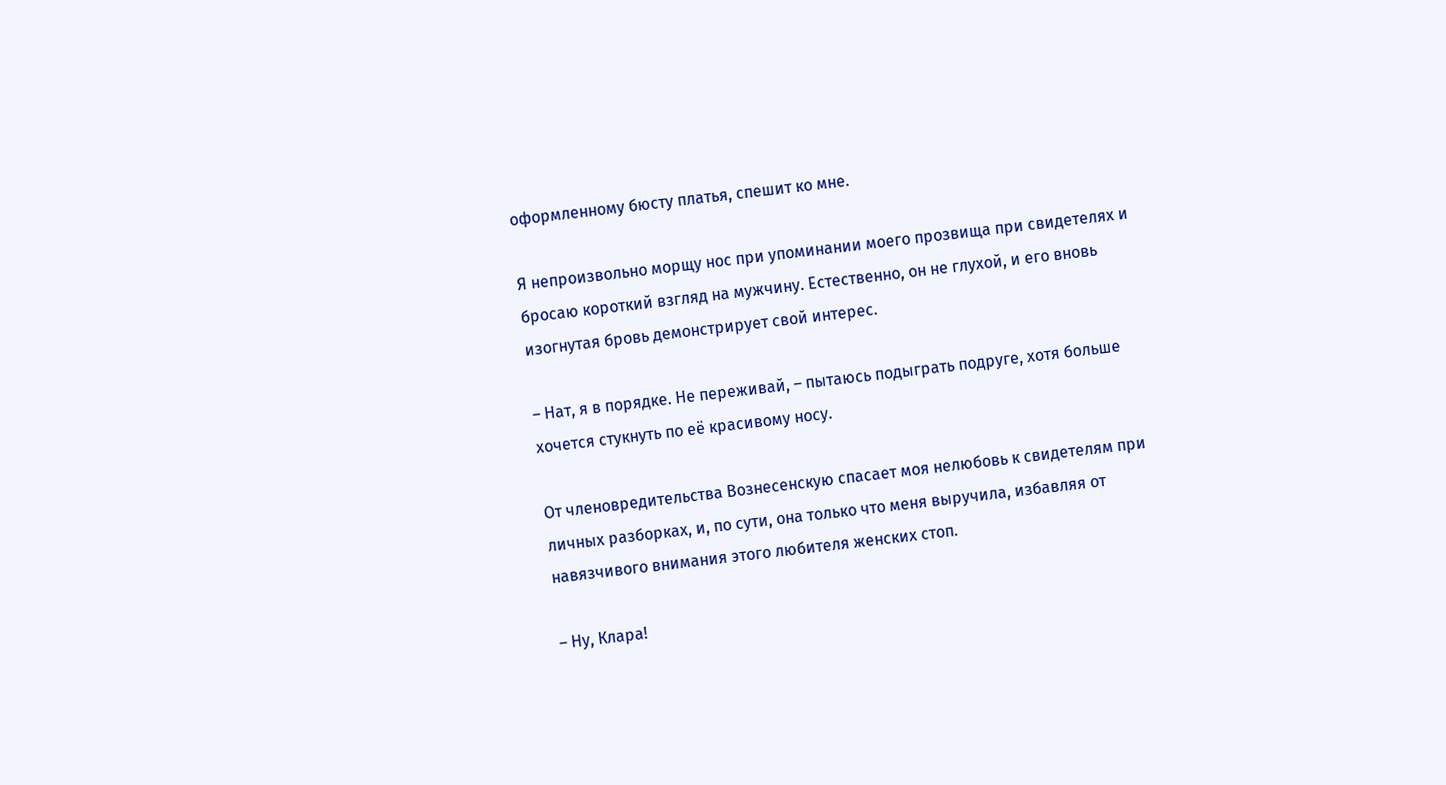оформленному бюсту платья, спешит ко мне.

Я непроизвольно морщу нос при упоминании моего прозвища при свидетелях и бросаю короткий взгляд на мужчину. Естественно, он не глухой, и его вновь изогнутая бровь демонстрирует свой интерес.

– Нат, я в порядке. Не переживай, – пытаюсь подыграть подруге, хотя больше хочется стукнуть по её красивому носу.

От членовредительства Вознесенскую спасает моя нелюбовь к свидетелям при личных разборках, и, по сути, она только что меня выручила, избавляя от навязчивого внимания этого любителя женских стоп.

– Ну, Клара!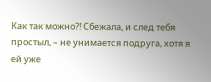Как так можно?! Сбежала, и след тебя простыл, – не унимается подруга, хотя я ей уже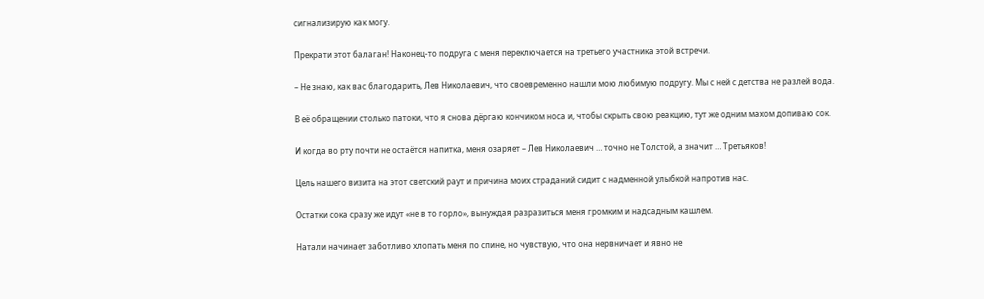сигнализирую как могу.

Прекрати этот балаган! Наконец-то подруга с меня переключается на третьего участника этой встречи.

– Не знаю, как вас благодарить, Лев Николаевич, что своевременно нашли мою любимую подругу. Мы с ней с детства не разлей вода.

В её обращении столько патоки, что я снова дёргаю кончиком носа и, чтобы скрыть свою реакцию, тут же одним махом допиваю сок.

И когда во рту почти не остаётся напитка, меня озаряет – Лев Николаевич … точно не Толстой, а значит … Третьяков!

Цель нашего визита на этот светский раут и причина моих страданий сидит с надменной улыбкой напротив нас.

Остатки сока сразу же идут «не в то горло», вынуждая разразиться меня громким и надсадным кашлем.

Натали начинает заботливо хлопать меня по спине, но чувствую, что она нервничает и явно не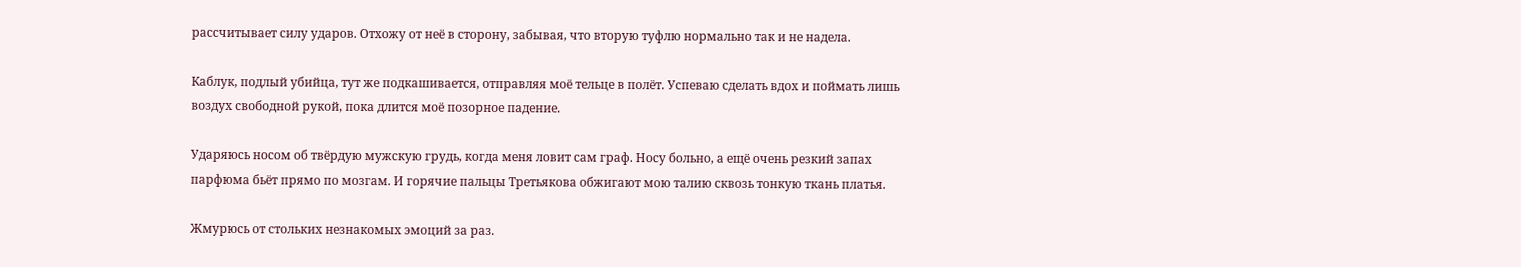рассчитывает силу ударов. Отхожу от неё в сторону, забывая, что вторую туфлю нормально так и не надела.

Каблук, подлый убийца, тут же подкашивается, отправляя моё тельце в полёт. Успеваю сделать вдох и поймать лишь воздух свободной рукой, пока длится моё позорное падение.

Ударяюсь носом об твёрдую мужскую грудь, когда меня ловит сам граф. Носу больно, а ещё очень резкий запах парфюма бьёт прямо по мозгам. И горячие пальцы Третьякова обжигают мою талию сквозь тонкую ткань платья.

Жмурюсь от стольких незнакомых эмоций за раз.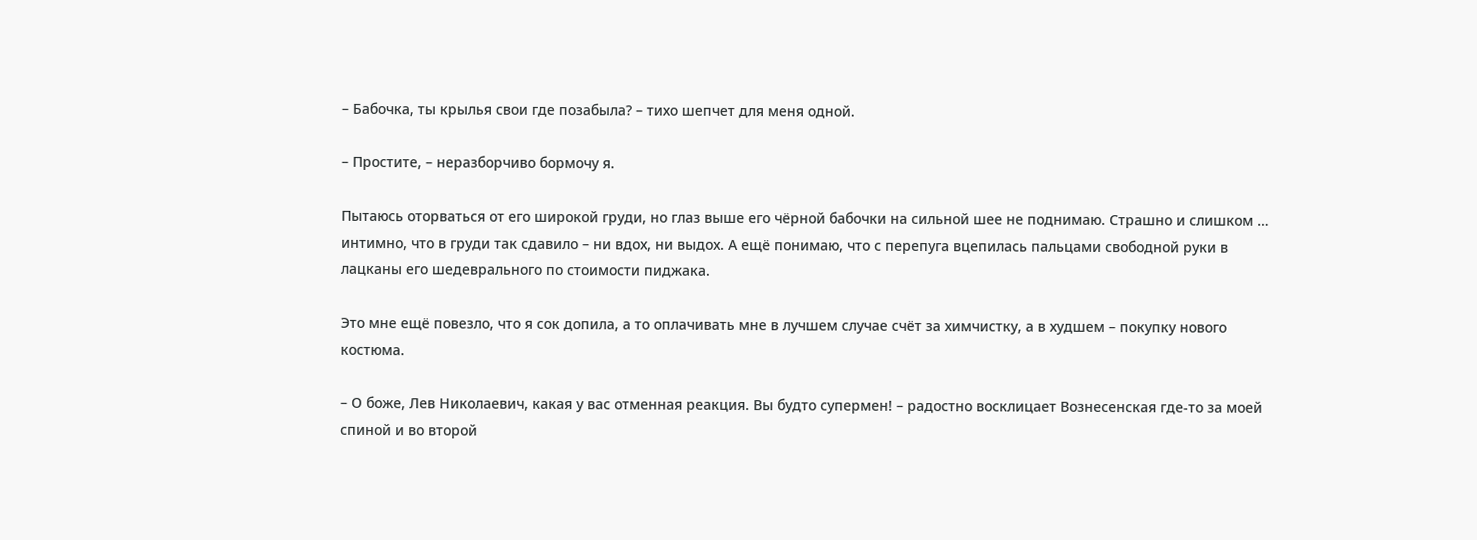– Бабочка, ты крылья свои где позабыла? – тихо шепчет для меня одной.

– Простите, – неразборчиво бормочу я.

Пытаюсь оторваться от его широкой груди, но глаз выше его чёрной бабочки на сильной шее не поднимаю. Страшно и слишком … интимно, что в груди так сдавило – ни вдох, ни выдох. А ещё понимаю, что с перепуга вцепилась пальцами свободной руки в лацканы его шедеврального по стоимости пиджака.

Это мне ещё повезло, что я сок допила, а то оплачивать мне в лучшем случае счёт за химчистку, а в худшем – покупку нового костюма.

– О боже, Лев Николаевич, какая у вас отменная реакция. Вы будто супермен! – радостно восклицает Вознесенская где-то за моей спиной и во второй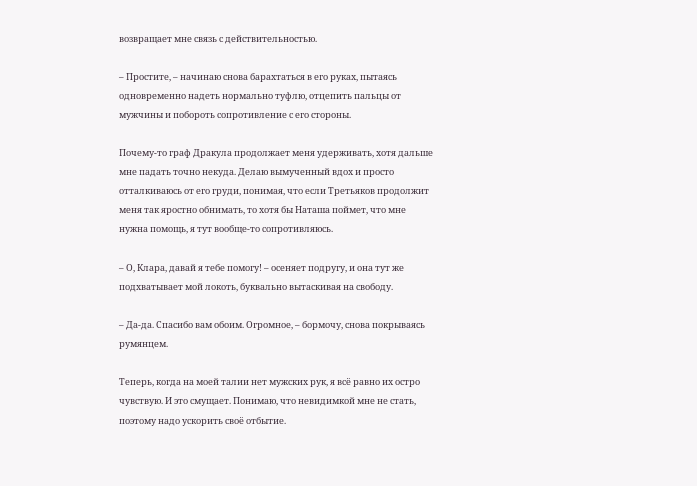возвращает мне связь с действительностью.

– Простите, – начинаю снова барахтаться в его руках, пытаясь одновременно надеть нормально туфлю, отцепить пальцы от мужчины и побороть сопротивление с его стороны.

Почему-то граф Дракула продолжает меня удерживать, хотя дальше мне падать точно некуда. Делаю вымученный вдох и просто отталкиваюсь от его груди, понимая, что если Третьяков продолжит меня так яростно обнимать, то хотя бы Наташа поймет, что мне нужна помощь, я тут вообще-то сопротивляюсь.

– О, Клара, давай я тебе помогу! – осеняет подругу, и она тут же подхватывает мой локоть, буквально вытаскивая на свободу.

– Да-да. Спасибо вам обоим. Огромное, – бормочу, снова покрываясь румянцем.

Теперь, когда на моей талии нет мужских рук, я всё равно их остро чувствую. И это смущает. Понимаю, что невидимкой мне не стать, поэтому надо ускорить своё отбытие.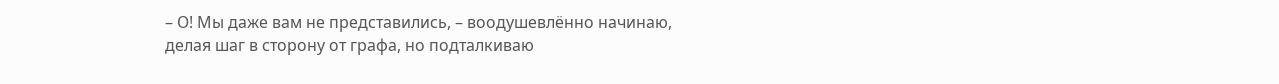– О! Мы даже вам не представились, – воодушевлённо начинаю, делая шаг в сторону от графа, но подталкиваю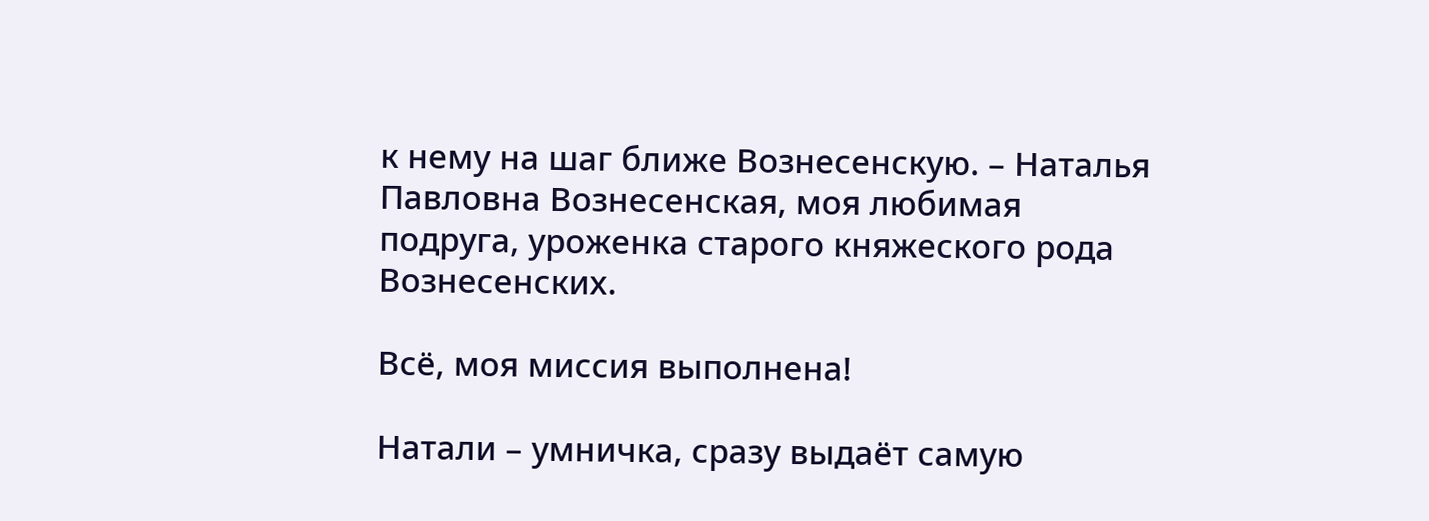к нему на шаг ближе Вознесенскую. – Наталья Павловна Вознесенская, моя любимая подруга, уроженка старого княжеского рода Вознесенских.

Всё, моя миссия выполнена!

Натали – умничка, сразу выдаёт самую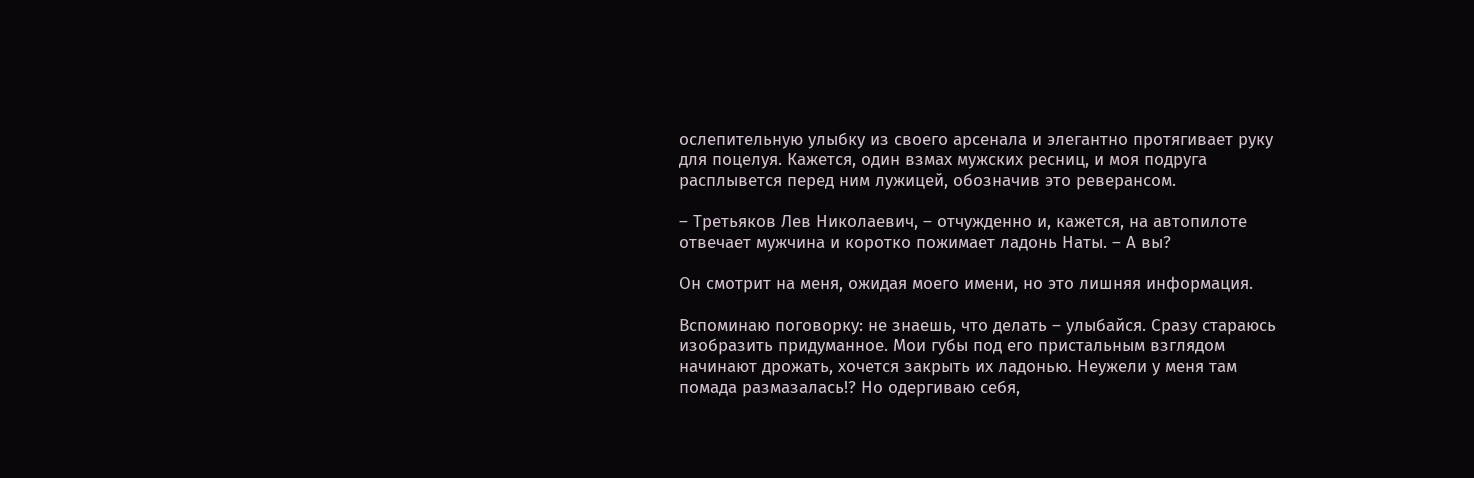ослепительную улыбку из своего арсенала и элегантно протягивает руку для поцелуя. Кажется, один взмах мужских ресниц, и моя подруга расплывется перед ним лужицей, обозначив это реверансом.

– Третьяков Лев Николаевич, – отчужденно и, кажется, на автопилоте отвечает мужчина и коротко пожимает ладонь Наты. – А вы?

Он смотрит на меня, ожидая моего имени, но это лишняя информация.

Вспоминаю поговорку: не знаешь, что делать – улыбайся. Сразу стараюсь изобразить придуманное. Мои губы под его пристальным взглядом начинают дрожать, хочется закрыть их ладонью. Неужели у меня там помада размазалась!? Но одергиваю себя,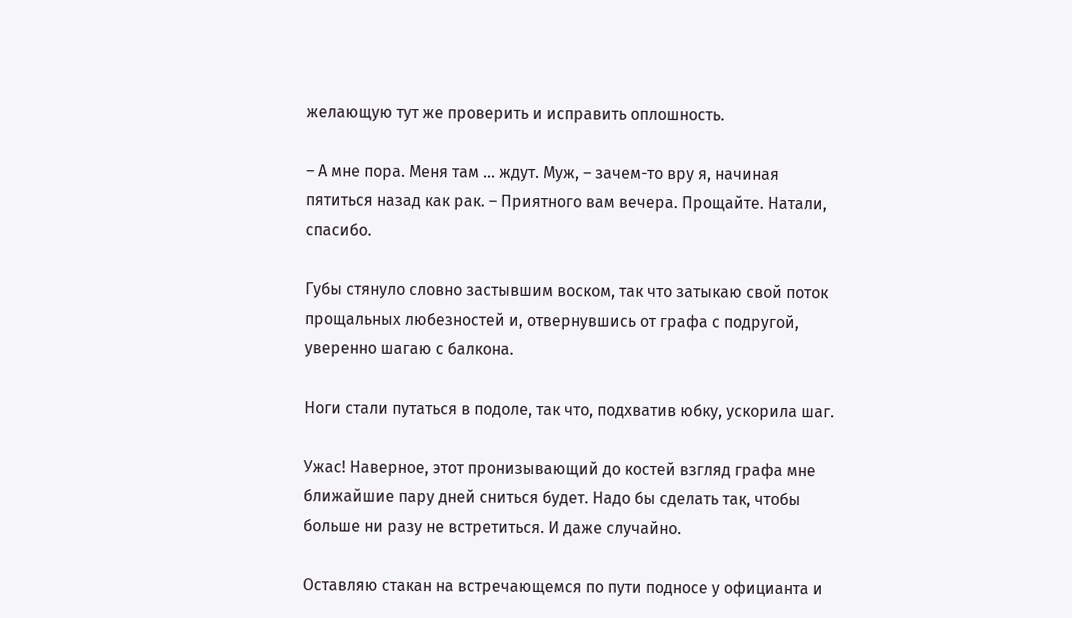желающую тут же проверить и исправить оплошность.

– А мне пора. Меня там … ждут. Муж, – зачем-то вру я, начиная пятиться назад как рак. – Приятного вам вечера. Прощайте. Натали, спасибо.

Губы стянуло словно застывшим воском, так что затыкаю свой поток прощальных любезностей и, отвернувшись от графа с подругой, уверенно шагаю с балкона.

Ноги стали путаться в подоле, так что, подхватив юбку, ускорила шаг.

Ужас! Наверное, этот пронизывающий до костей взгляд графа мне ближайшие пару дней сниться будет. Надо бы сделать так, чтобы больше ни разу не встретиться. И даже случайно.

Оставляю стакан на встречающемся по пути подносе у официанта и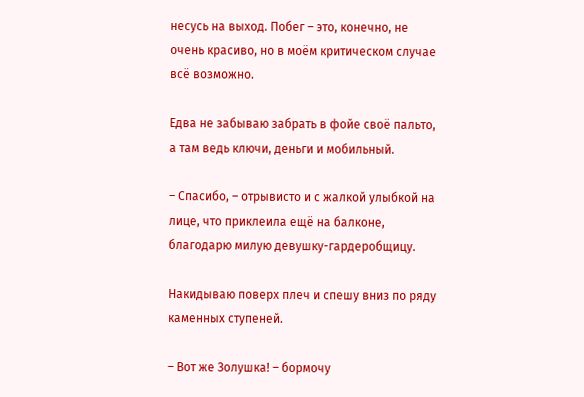несусь на выход. Побег – это, конечно, не очень красиво, но в моём критическом случае всё возможно.

Едва не забываю забрать в фойе своё пальто, а там ведь ключи, деньги и мобильный.

– Спасибо, – отрывисто и с жалкой улыбкой на лице, что приклеила ещё на балконе, благодарю милую девушку-гардеробщицу.

Накидываю поверх плеч и спешу вниз по ряду каменных ступеней.

– Вот же Золушка! – бормочу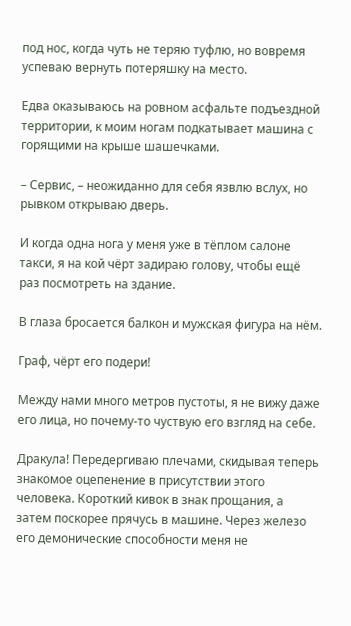под нос, когда чуть не теряю туфлю, но вовремя успеваю вернуть потеряшку на место.

Едва оказываюсь на ровном асфальте подъездной территории, к моим ногам подкатывает машина с горящими на крыше шашечками.

– Сервис, – неожиданно для себя язвлю вслух, но рывком открываю дверь.

И когда одна нога у меня уже в тёплом салоне такси, я на кой чёрт задираю голову, чтобы ещё раз посмотреть на здание.

В глаза бросается балкон и мужская фигура на нём.

Граф, чёрт его подери!

Между нами много метров пустоты, я не вижу даже его лица, но почему-то чуствую его взгляд на себе.

Дракула! Передергиваю плечами, скидывая теперь знакомое оцепенение в присутствии этого человека. Короткий кивок в знак прощания, а затем поскорее прячусь в машине. Через железо его демонические способности меня не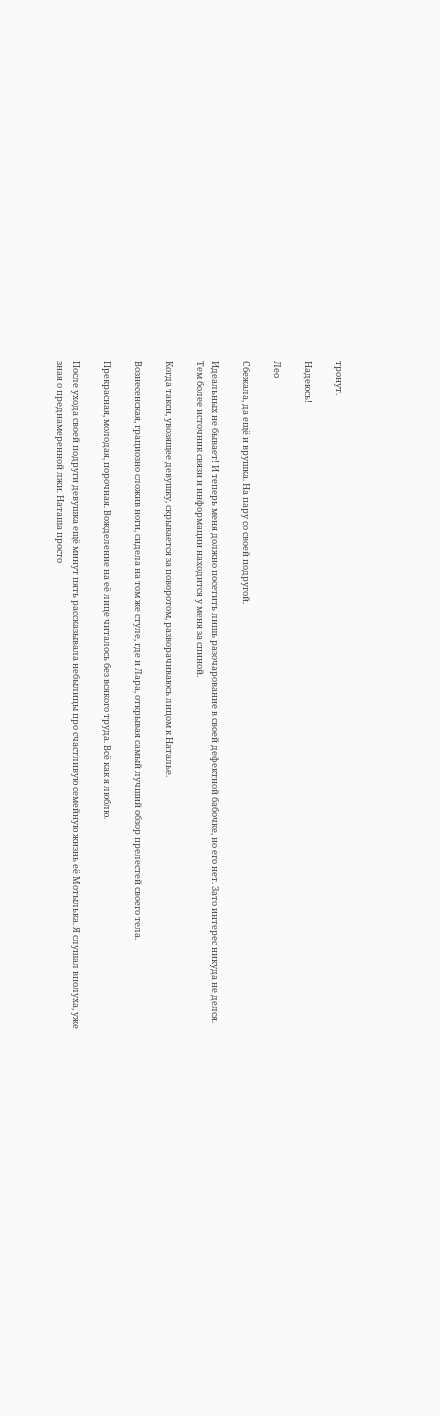тронут.

Надеюсь!

Лео

Сбежала, да ещё и врушка. На пару со своей подругой.

Идеальных не бывает! И теперь меня должно посетить лишь разочарование в своей дефектной бабочке, но его нет. Зато интерес никуда не делся. Тем более источник связи и информации находится у меня за спиной.

Когда такси, увозящее девушку, скрывается за поворотом, разворачиваюсь лицом к Наталье.

Вознесенская, грациозно сложив ноги, сидела на том же стуле, где и Лара, открывая самый лучший обзор прелестей своего тела.

Прекрасная, молодая, порочная. Вожделение на её лице читалось без всякого труда. Всё как я люблю.

После ухода своей подруги девушка ещё минут пять рассказывала небылицы про счастливую семейную жизнь её Мотылька. Я слушал вполуха, уже зная о преднамеренной лжи. Наташа просто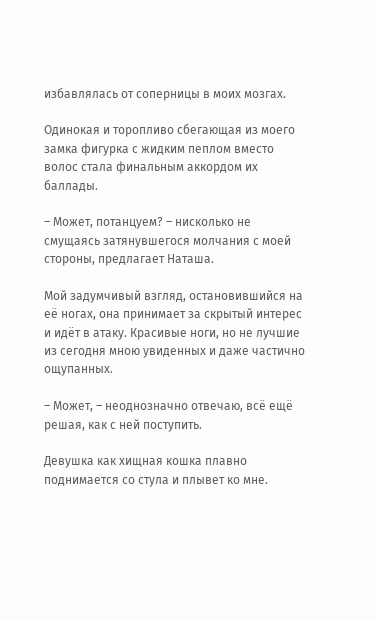избавлялась от соперницы в моих мозгах.

Одинокая и торопливо сбегающая из моего замка фигурка с жидким пеплом вместо волос стала финальным аккордом их баллады.

– Может, потанцуем? – нисколько не смущаясь затянувшегося молчания с моей стороны, предлагает Наташа.

Мой задумчивый взгляд, остановившийся на её ногах, она принимает за скрытый интерес и идёт в атаку. Красивые ноги, но не лучшие из сегодня мною увиденных и даже частично ощупанных.

– Может, – неоднозначно отвечаю, всё ещё решая, как с ней поступить.

Девушка как хищная кошка плавно поднимается со стула и плывет ко мне.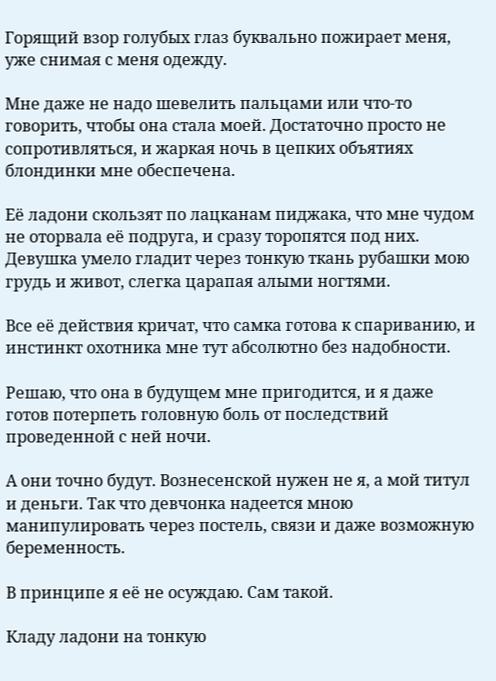Горящий взор голубых глаз буквально пожирает меня, уже снимая с меня одежду.

Мне даже не надо шевелить пальцами или что-то говорить, чтобы она стала моей. Достаточно просто не сопротивляться, и жаркая ночь в цепких объятиях блондинки мне обеспечена.

Её ладони скользят по лацканам пиджака, что мне чудом не оторвала её подруга, и сразу торопятся под них. Девушка умело гладит через тонкую ткань рубашки мою грудь и живот, слегка царапая алыми ногтями.

Все её действия кричат, что самка готова к спариванию, и инстинкт охотника мне тут абсолютно без надобности.

Решаю, что она в будущем мне пригодится, и я даже готов потерпеть головную боль от последствий проведенной с ней ночи.

А они точно будут. Вознесенской нужен не я, а мой титул и деньги. Так что девчонка надеется мною манипулировать через постель, связи и даже возможную беременность.

В принципе я её не осуждаю. Сам такой.

Кладу ладони на тонкую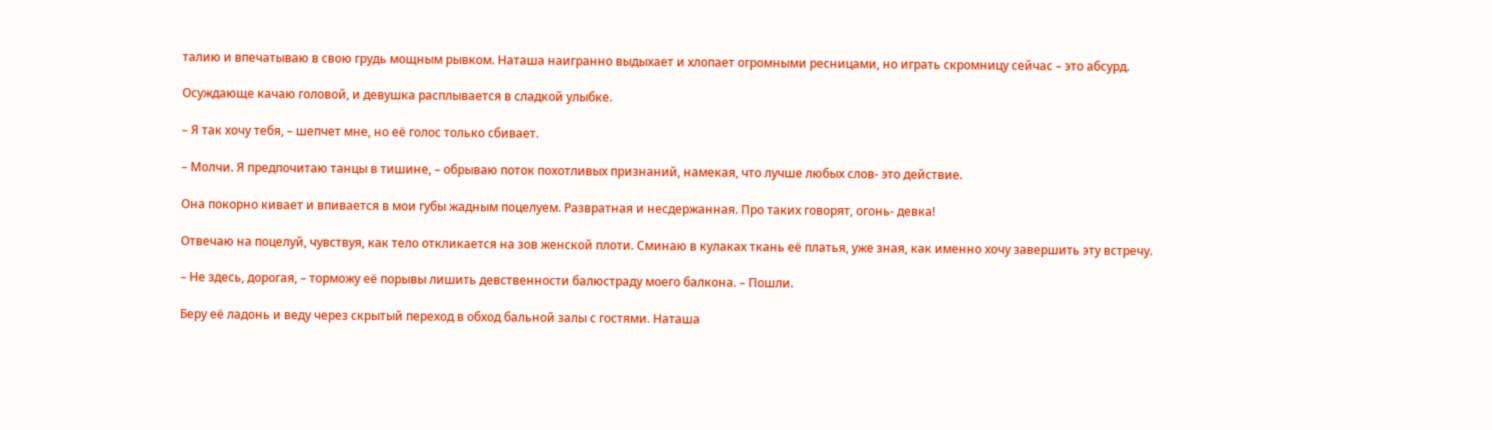талию и впечатываю в свою грудь мощным рывком. Наташа наигранно выдыхает и хлопает огромными ресницами, но играть скромницу сейчас – это абсурд.

Осуждающе качаю головой, и девушка расплывается в сладкой улыбке.

– Я так хочу тебя, – шепчет мне, но её голос только сбивает.

– Молчи. Я предпочитаю танцы в тишине, – обрываю поток похотливых признаний, намекая, что лучше любых слов- это действие.

Она покорно кивает и впивается в мои губы жадным поцелуем. Развратная и несдержанная. Про таких говорят, огонь- девка!

Отвечаю на поцелуй, чувствуя, как тело откликается на зов женской плоти. Сминаю в кулаках ткань её платья, уже зная, как именно хочу завершить эту встречу.

– Не здесь, дорогая, – торможу её порывы лишить девственности балюстраду моего балкона. – Пошли.

Беру её ладонь и веду через скрытый переход в обход бальной залы с гостями. Наташа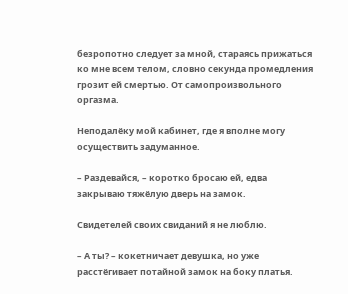безропотно следует за мной, стараясь прижаться ко мне всем телом, словно секунда промедления грозит ей смертью. От самопроизвольного оргазма.

Неподалёку мой кабинет, где я вполне могу осуществить задуманное.

– Раздевайся, – коротко бросаю ей, едва закрываю тяжёлую дверь на замок.

Свидетелей своих свиданий я не люблю.

– А ты? – кокетничает девушка, но уже расстёгивает потайной замок на боку платья.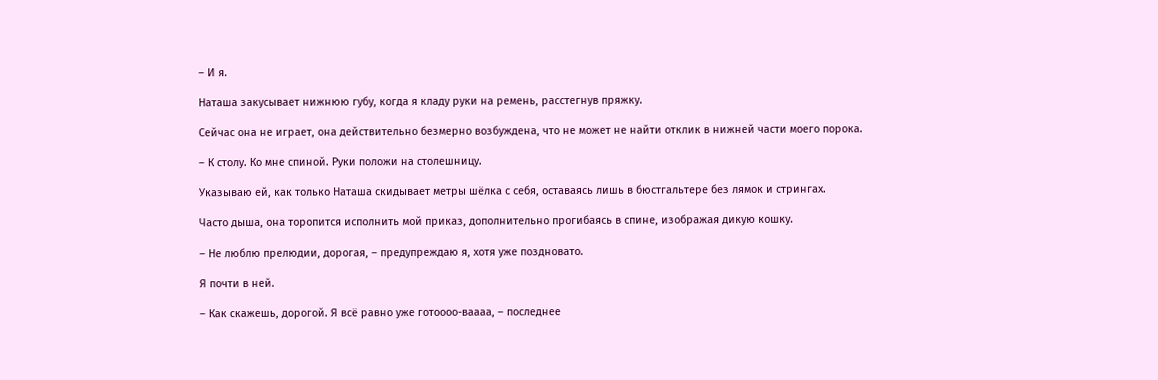– И я.

Наташа закусывает нижнюю губу, когда я кладу руки на ремень, расстегнув пряжку.

Сейчас она не играет, она действительно безмерно возбуждена, что не может не найти отклик в нижней части моего порока.

– К столу. Ко мне спиной. Руки положи на столешницу.

Указываю ей, как только Наташа скидывает метры шёлка с себя, оставаясь лишь в бюстгальтере без лямок и стрингах.

Часто дыша, она торопится исполнить мой приказ, дополнительно прогибаясь в спине, изображая дикую кошку.

– Не люблю прелюдии, дорогая, – предупреждаю я, хотя уже поздновато.

Я почти в ней.

– Как скажешь, дорогой. Я всё равно уже готоооо-ваааа, – последнее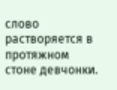слово растворяется в протяжном стоне девчонки.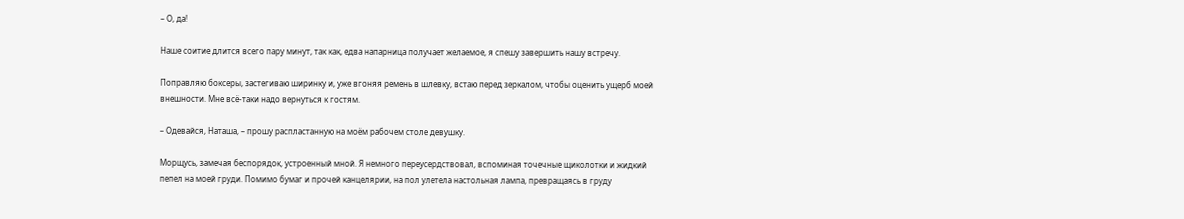– О, да!

Наше соитие длится всего пару минут, так как, едва напарница получает желаемое, я спешу завершить нашу встречу.

Поправляю боксеры, застегиваю ширинку и, уже вгоняя ремень в шлевку, встаю перед зеркалом, чтобы оценить ущерб моей внешности. Мне всё-таки надо вернуться к гостям.

– Одевайся, Наташа, – прошу распластанную на моём рабочем столе девушку.

Морщусь, замечая беспорядок, устроенный мной. Я немного переусердствовал, вспоминая точечные щиколотки и жидкий пепел на моей груди. Помимо бумаг и прочей канцелярии, на пол улетела настольная лампа, превращаясь в груду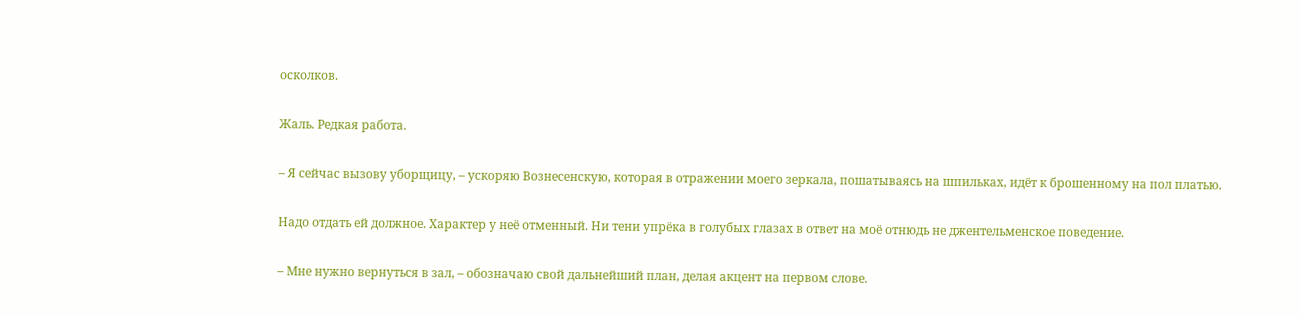осколков.

Жаль. Редкая работа.

– Я сейчас вызову уборщицу, – ускоряю Вознесенскую, которая в отражении моего зеркала, пошатываясь на шпильках, идёт к брошенному на пол платью.

Надо отдать ей должное. Характер у неё отменный. Ни тени упрёка в голубых глазах в ответ на моё отнюдь не джентельменское поведение.

– Мне нужно вернуться в зал, – обозначаю свой дальнейший план, делая акцент на первом слове.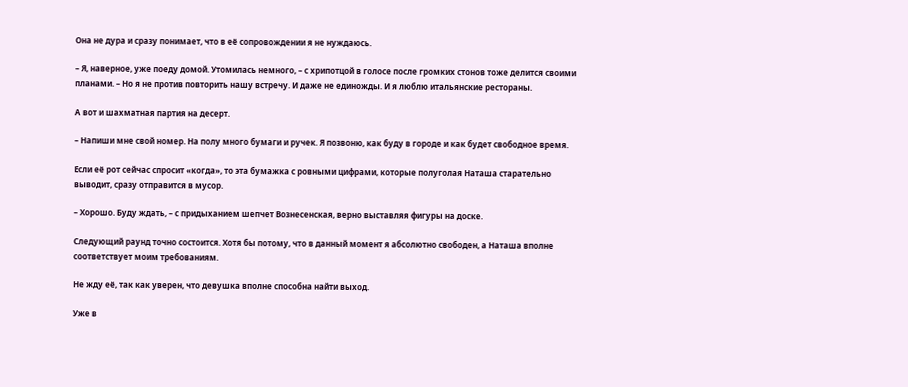Она не дура и сразу понимает, что в её сопровождении я не нуждаюсь.

– Я, наверное, уже поеду домой. Утомилась немного, – с хрипотцой в голосе после громких стонов тоже делится своими планами. – Но я не против повторить нашу встречу. И даже не единожды. И я люблю итальянские рестораны.

А вот и шахматная партия на десерт.

– Напиши мне свой номер. На полу много бумаги и ручек. Я позвоню, как буду в городе и как будет свободное время.

Если её рот сейчас спросит «когда», то эта бумажка с ровными цифрами, которые полуголая Наташа старательно выводит, сразу отправится в мусор.

– Хорошо. Буду ждать, – с придыханием шепчет Вознесенская, верно выставляя фигуры на доске.

Следующий раунд точно состоится. Хотя бы потому, что в данный момент я абсолютно свободен, а Наташа вполне соответствует моим требованиям.

Не жду её, так как уверен, что девушка вполне способна найти выход.

Уже в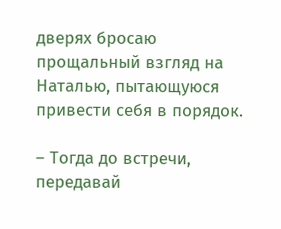дверях бросаю прощальный взгляд на Наталью, пытающуюся привести себя в порядок.

– Тогда до встречи, передавай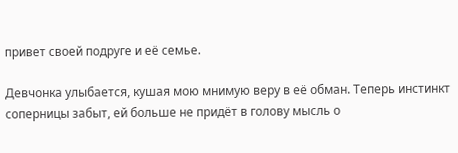привет своей подруге и её семье.

Девчонка улыбается, кушая мою мнимую веру в её обман. Теперь инстинкт соперницы забыт, ей больше не придёт в голову мысль о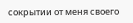сокрытии от меня своего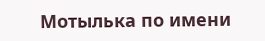Мотылька по имени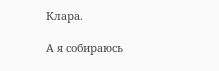Клара.

А я собираюсь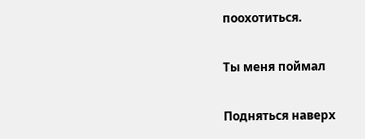поохотиться.

Ты меня поймал

Подняться наверх